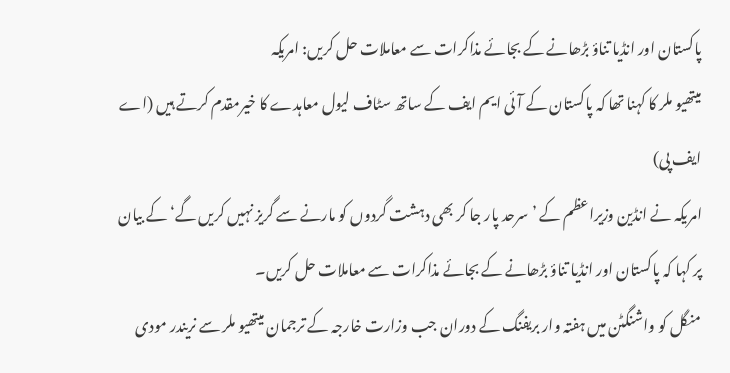پاکستان اور انڈیا تناؤ بڑھانے کے بجائے مذاکرات سے معاملات حل کریں: امریکہ
میتھیو ملر کا کہنا تھا کہ پاکستان کے آئی ایم ایف کے ساتھ سٹاف لیول معاہدے کا خیرمقدم کرتے ہیں (اے ایف پی)
امریکہ نے انڈین وزیراعظم کے ’سرحد پار جا کر بھی دہشت گردوں کو مارنے سے گریز نہیں کریں گے‘ کے بیان پر کہا کہ پاکستان اور انڈیا تناؤ بڑھانے کے بجائے مذاکرات سے معاملات حل کریں۔
منگل کو واشنگٹن میں ہفتہ وار بریفنگ کے دوران جب وزارت خارجہ کے ترجمان میتھیو ملر سے نریندر مودی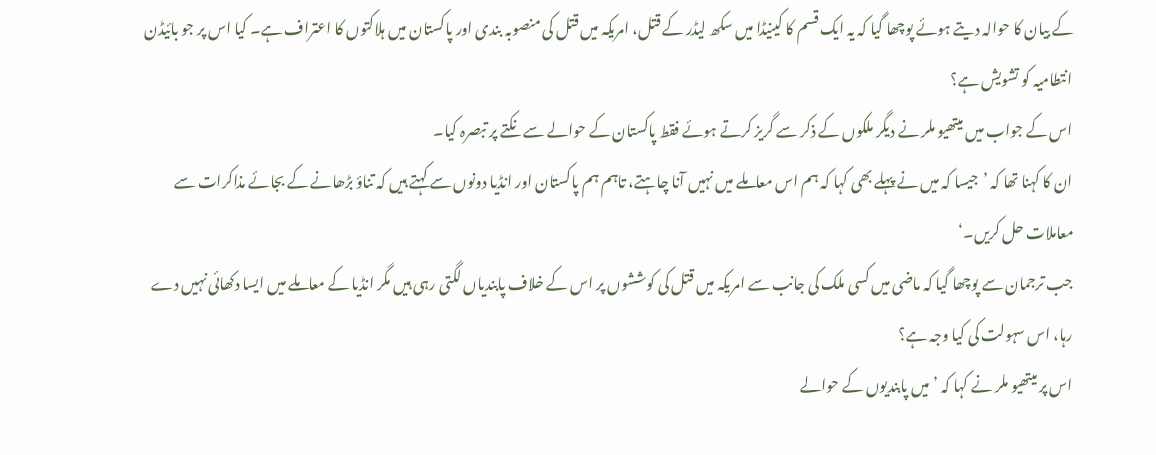کے بیان کا حوالہ دیتے ہوئے پوچھا گیا کہ یہ ایک قسم کا کینیڈا میں سکھ لیڈر کے قتل، امریکہ میں قتل کی منصوبہ بندی اور پاکستان میں ہلاکتوں کا اعتراف ہے۔ کیا اس پر جو بائیڈن انتطامیہ کو تشویش ہے؟
اس کے جواب میں میتھیو ملر نے دیگر ملکوں کے ذکر سے گریز کرتے ہوئے فقط پاکستان کے حوالے سے نکتے پر تبصرہ کیا۔
ان کا کہنا تھا کہ ’جیسا کہ میں نے پہلے بھی کہا کہ ہم اس معاملے میں نہیں آنا چاہتے، تاہم ہم پاکستان اور انڈیا دونوں سے کہتے ہیں کہ تناؤ بڑھانے کے بجائے مذاکرات سے معاملات حل کریں۔‘
جب ترجمان سے پوچھا گیا کہ ماضی میں کسی ملک کی جانب سے امریکہ میں قتل کی کوششوں پر اس کے خلاف پابندیاں لگتی رہی ہیں مگر انڈیا کے معاملے میں ایسا دکھائی نہیں دے رہا، اس سہولت کی کیا وجہ ہے؟
اس پر میتھیو ملر نے کہا کہ ’میں پابندیوں کے حوالے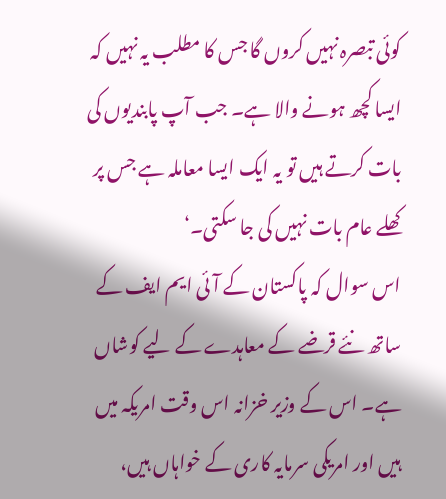کوئی تبصرہ نہیں کروں گا جس کا مطلب یہ نہیں کہ ایسا کچھ ہونے والا ہے۔ جب آپ پابندیوں کی بات کرتے ہیں تو یہ ایک ایسا معاملہ ہے جس پر کھلے عام بات نہیں کی جا سکتی۔‘
اس سوال کہ پاکستان کے آئی ایم ایف کے ساتھ نئے قرضے کے معاہدے کے لیے کوشاں ہے۔ اس کے وزیر خزانہ اس وقت امریکہ میں ہیں اور امریکی سرمایہ کاری کے خواہاں ہیں،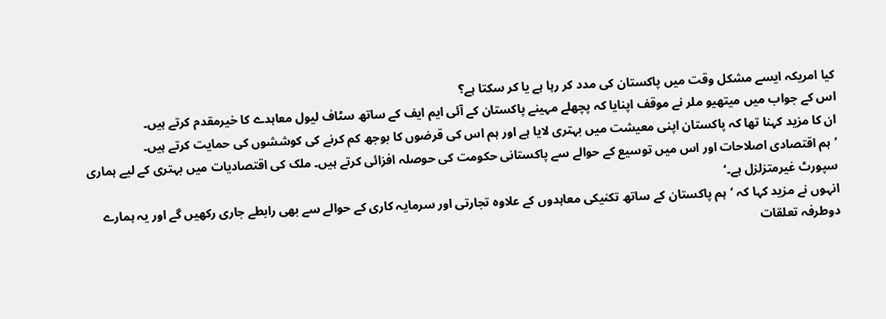کیا امریکہ ایسے مشکل وقت میں پاکستان کی مدد کر رہا ہے یا کر سکتا ہے؟
اس کے جواب میں میتھیو ملر نے موقف اپنایا کہ پچھلے مہینے پاکستان کے آئی ایم ایف کے ساتھ سٹاف لیول معاہدے کا خیرمقدم کرتے ہیں۔
ان کا مزید کہنا تھا کہ پاکستان اپنی معیشت میں بہتری لایا ہے اور ہم اس کی قرضوں کا بوجھ کم کرنے کی کوششوں کی حمایت کرتے ہیں۔
’ہم اقتصادی اصلاحات اور اس میں توسیع کے حوالے سے پاکستانی حکومت کی حوصلہ افزائی کرتے ہیں۔ ملک کی اقتصادیات میں بہتری کے لیے ہماری سپورٹ غیرمتزلزل ہے۔‘
انہوں نے مزید کہا کہ ’ہم پاکستان کے ساتھ تکنیکی معاہدوں کے علاوہ تجارتی اور سرمایہ کاری کے حوالے سے بھی رابطے جاری رکھیں گے اور یہ ہمارے دوطرفہ تعلقات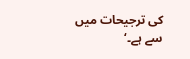کی ترجیحات میں سے ہے۔‘